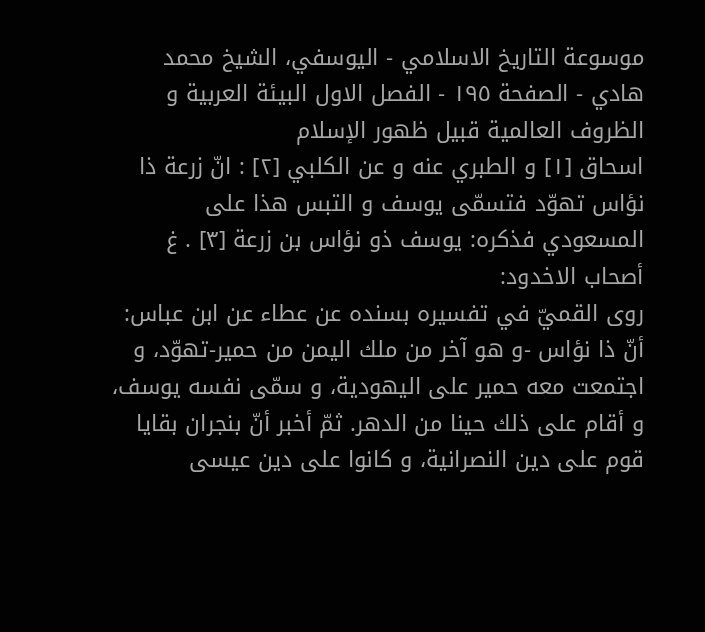موسوعة التاريخ الاسلامي - اليوسفي، الشيخ محمد هادي - الصفحة ١٩٥ - الفصل الاول البيئة العربية و الظروف العالمية قبيل ظهور الإسلام
اسحاق [١] و الطبري عنه و عن الكلبي [٢] : انّ زرعة ذا نؤاس تهوّد فتسمّى يوسف و التبس هذا على المسعودي فذكره: يوسف ذو نؤاس بن زرعة [٣] . غ
أصحاب الاخدود:
روى القميّ في تفسيره بسنده عن عطاء عن ابن عباس: أنّ ذا نؤاس -و هو آخر من ملك اليمن من حمير-تهوّد، و اجتمعت معه حمير على اليهودية، و سمّى نفسه يوسف، و أقام على ذلك حينا من الدهر. ثمّ أخبر أنّ بنجران بقايا قوم على دين النصرانية، و كانوا على دين عيسى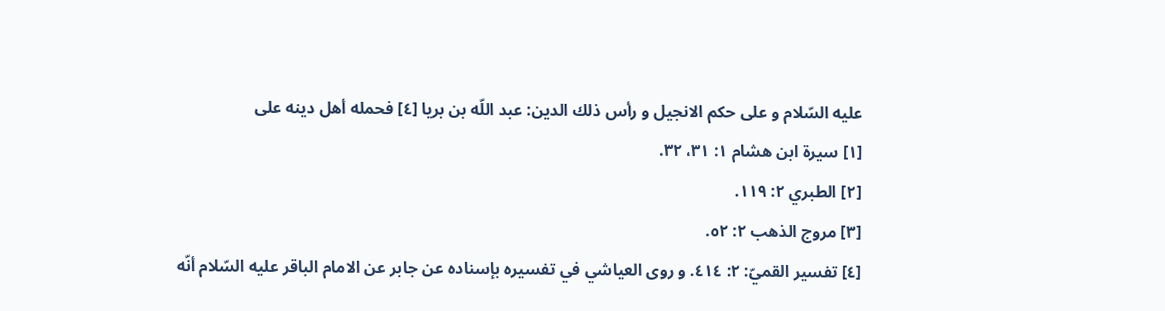عليه السّلام و على حكم الانجيل و رأس ذلك الدين: عبد اللّه بن بريا [٤] فحمله أهل دينه على
[١] سيرة ابن هشام ١: ٣١، ٣٢.
[٢] الطبري ٢: ١١٩.
[٣] مروج الذهب ٢: ٥٢.
[٤] تفسير القميّ: ٢: ٤١٤. و روى العياشي في تفسيره بإسناده عن جابر عن الامام الباقر عليه السّلام أنّه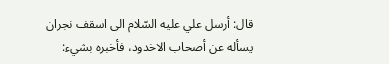قال: أرسل علي عليه السّلام الى اسقف نجران يسأله عن أصحاب الاخدود، فأخبره بشيء: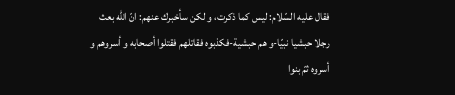فقال عليه السّلام: ليس كما ذكرت، و لكن سأخبرك عنهم: انّ اللّه بعث رجلا حبشيا نبيّا-و هم حبشية-فكذبوه فقاتلهم فقتلوا أصحابه و أسروهم و أسروه ثمّ بنوا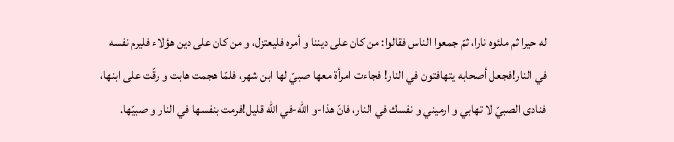له حيرا ثم ملئوه نارا، ثمّ جمعوا الناس فقالوا: من كان على ديننا و أمره فليعتزل، و من كان على دين هؤلاء فليرم نفسه في النار!فجعل أصحابه يتهافتون في النار! فجاءت امرأة معها صبيّ لها ابن شهر، فلمّا هجمت هابت و رقّت على ابنها، فنادى الصبيّ لا تهابي و ارميني و نفسك في النار، فانّ هذا-و اللّه-في اللّه قليل!فرمت بنفسها في النار و صبيّها.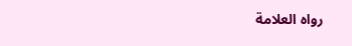رواه العلامة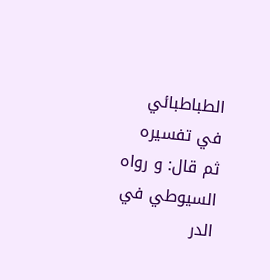الطباطبائي في تفسيره ثم قال: و رواه السيوطي في الدر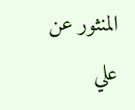المنثور عن علي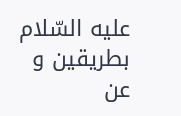عليه السّلام بطريقين و عن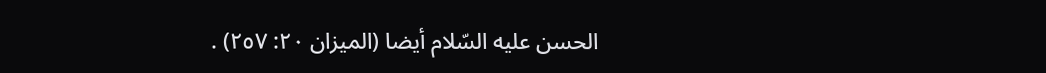الحسن عليه السّلام أيضا (الميزان ٢٠: ٢٥٧) .